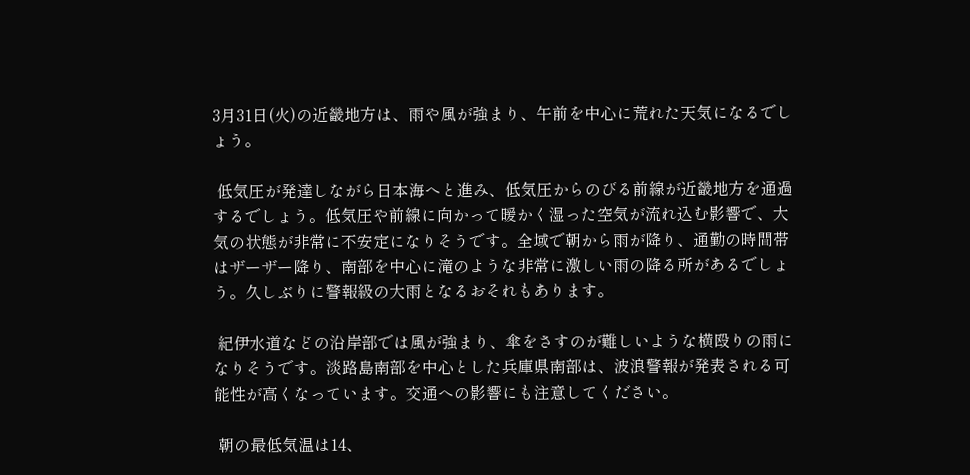3月31日(火)の近畿地方は、雨や風が強まり、午前を中心に荒れた天気になるでしょう。

 低気圧が発達しながら日本海へと進み、低気圧からのびる前線が近畿地方を通過するでしょう。低気圧や前線に向かって暖かく湿った空気が流れ込む影響で、大気の状態が非常に不安定になりそうです。全域で朝から雨が降り、通勤の時間帯はザーザー降り、南部を中心に滝のような非常に激しい雨の降る所があるでしょう。久しぶりに警報級の大雨となるおそれもあります。

 紀伊水道などの沿岸部では風が強まり、傘をさすのが難しいような横殴りの雨になりそうです。淡路島南部を中心とした兵庫県南部は、波浪警報が発表される可能性が高くなっています。交通への影響にも注意してください。

 朝の最低気温は14、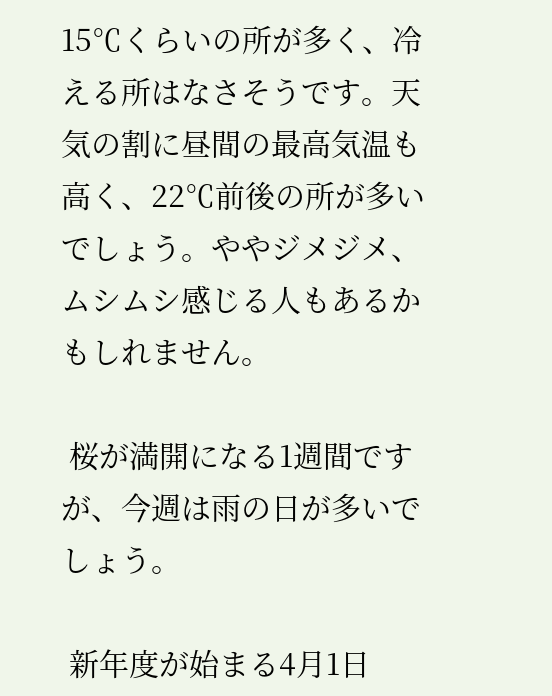15℃くらいの所が多く、冷える所はなさそうです。天気の割に昼間の最高気温も高く、22℃前後の所が多いでしょう。ややジメジメ、ムシムシ感じる人もあるかもしれません。

 桜が満開になる1週間ですが、今週は雨の日が多いでしょう。

 新年度が始まる4月1日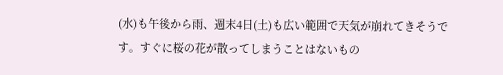(水)も午後から雨、週末4日(土)も広い範囲で天気が崩れてきそうです。すぐに桜の花が散ってしまうことはないもの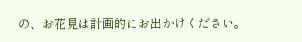の、お花見は計画的にお出かけください。